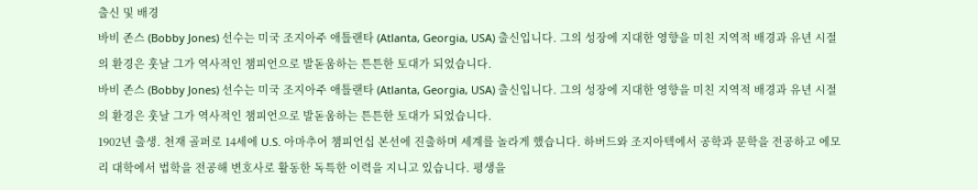출신 및 배경
바비 존스 (Bobby Jones) 선수는 미국 조지아주 애틀랜타 (Atlanta, Georgia, USA) 출신입니다. 그의 성장에 지대한 영향을 미친 지역적 배경과 유년 시절의 환경은 훗날 그가 역사적인 챔피언으로 발돋움하는 튼튼한 토대가 되었습니다.
바비 존스 (Bobby Jones) 선수는 미국 조지아주 애틀랜타 (Atlanta, Georgia, USA) 출신입니다. 그의 성장에 지대한 영향을 미친 지역적 배경과 유년 시절의 환경은 훗날 그가 역사적인 챔피언으로 발돋움하는 튼튼한 토대가 되었습니다.
1902년 출생. 천재 골퍼로 14세에 U.S. 아마추어 챔피언십 본선에 진출하며 세계를 놀라게 했습니다. 하버드와 조지아텍에서 공학과 문학을 전공하고 에모리 대학에서 법학을 전공해 변호사로 활동한 독특한 이력을 지니고 있습니다. 평생을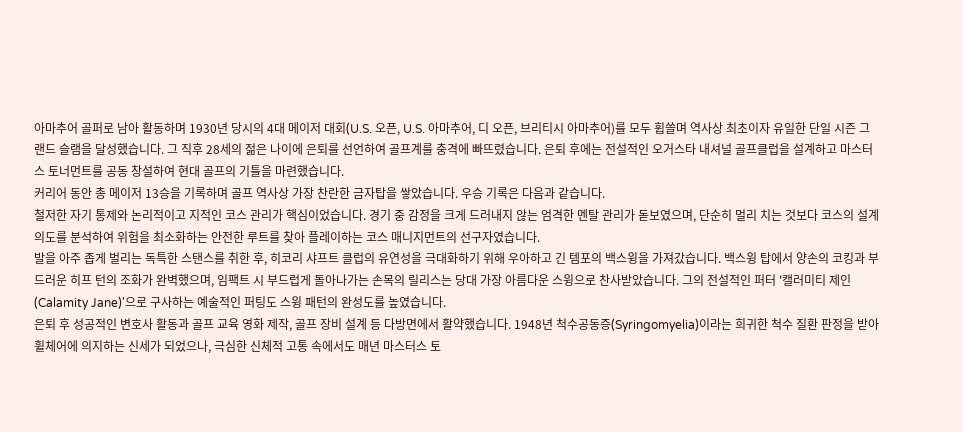아마추어 골퍼로 남아 활동하며 1930년 당시의 4대 메이저 대회(U.S. 오픈, U.S. 아마추어, 디 오픈, 브리티시 아마추어)를 모두 휩쓸며 역사상 최초이자 유일한 단일 시즌 그랜드 슬램을 달성했습니다. 그 직후 28세의 젊은 나이에 은퇴를 선언하여 골프계를 충격에 빠뜨렸습니다. 은퇴 후에는 전설적인 오거스타 내셔널 골프클럽을 설계하고 마스터스 토너먼트를 공동 창설하여 현대 골프의 기틀을 마련했습니다.
커리어 동안 총 메이저 13승을 기록하며 골프 역사상 가장 찬란한 금자탑을 쌓았습니다. 우승 기록은 다음과 같습니다.
철저한 자기 통제와 논리적이고 지적인 코스 관리가 핵심이었습니다. 경기 중 감정을 크게 드러내지 않는 엄격한 멘탈 관리가 돋보였으며, 단순히 멀리 치는 것보다 코스의 설계 의도를 분석하여 위험을 최소화하는 안전한 루트를 찾아 플레이하는 코스 매니지먼트의 선구자였습니다.
발을 아주 좁게 벌리는 독특한 스탠스를 취한 후, 히코리 샤프트 클럽의 유연성을 극대화하기 위해 우아하고 긴 템포의 백스윙을 가져갔습니다. 백스윙 탑에서 양손의 코킹과 부드러운 히프 턴의 조화가 완벽했으며, 임팩트 시 부드럽게 돌아나가는 손목의 릴리스는 당대 가장 아름다운 스윙으로 찬사받았습니다. 그의 전설적인 퍼터 '캘러미티 제인(Calamity Jane)'으로 구사하는 예술적인 퍼팅도 스윙 패턴의 완성도를 높였습니다.
은퇴 후 성공적인 변호사 활동과 골프 교육 영화 제작, 골프 장비 설계 등 다방면에서 활약했습니다. 1948년 척수공동증(Syringomyelia)이라는 희귀한 척수 질환 판정을 받아 휠체어에 의지하는 신세가 되었으나, 극심한 신체적 고통 속에서도 매년 마스터스 토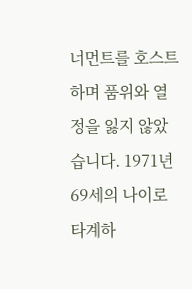너먼트를 호스트하며 품위와 열정을 잃지 않았습니다. 1971년 69세의 나이로 타계하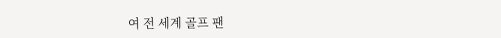여 전 세계 골프 팬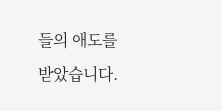들의 애도를 받았습니다.